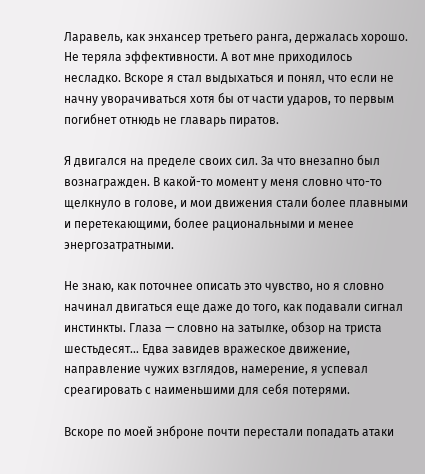Ларавель, как энхансер третьего ранга, держалась хорошо. Не теряла эффективности. А вот мне приходилось несладко. Вскоре я стал выдыхаться и понял, что если не начну уворачиваться хотя бы от части ударов, то первым погибнет отнюдь не главарь пиратов.

Я двигался на пределе своих сил. За что внезапно был вознагражден. В какой-то момент у меня словно что-то щелкнуло в голове, и мои движения стали более плавными и перетекающими, более рациональными и менее энергозатратными.

Не знаю, как поточнее описать это чувство, но я словно начинал двигаться еще даже до того, как подавали сигнал инстинкты. Глаза — словно на затылке, обзор на триста шестьдесят… Едва завидев вражеское движение, направление чужих взглядов, намерение, я успевал среагировать с наименьшими для себя потерями.

Вскоре по моей энброне почти перестали попадать атаки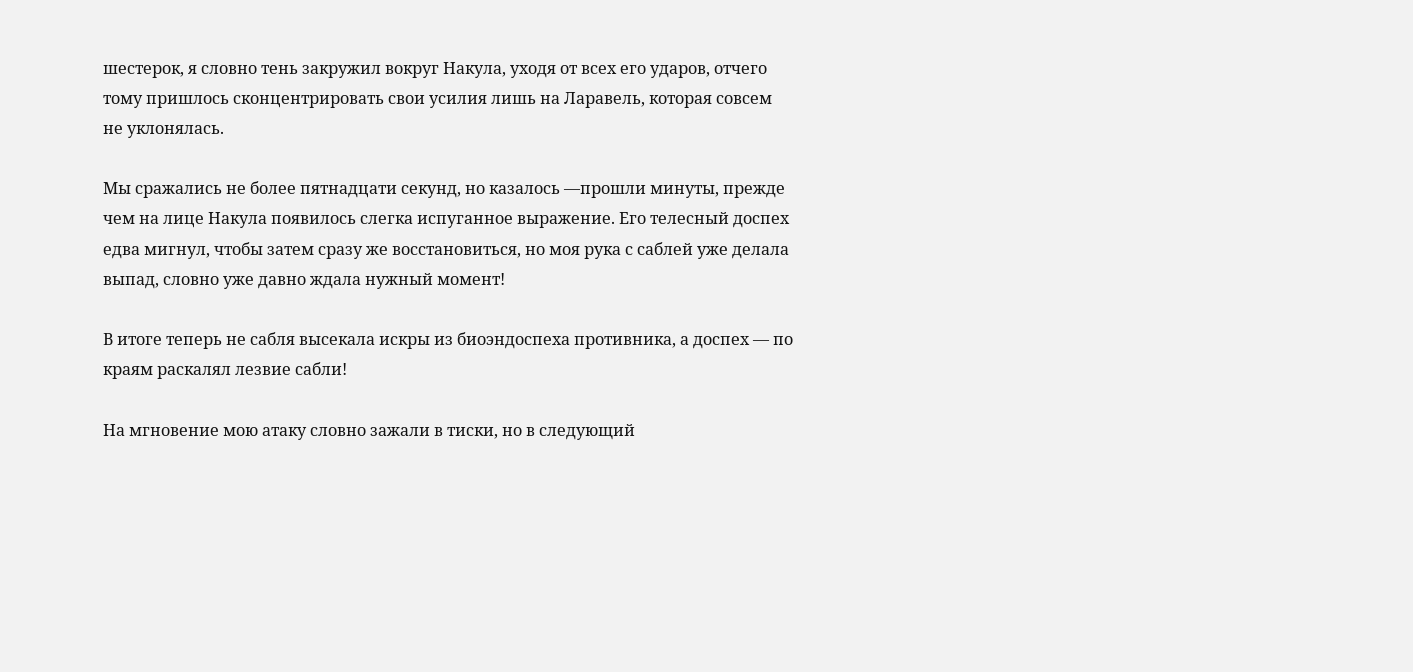шестерок, я словно тень закружил вокруг Накула, уходя от всех его ударов, отчего тому пришлось сконцентрировать свои усилия лишь на Ларавель, которая совсем не уклонялась.

Мы сражались не более пятнадцати секунд, но казалось —прошли минуты, прежде чем на лице Накула появилось слегка испуганное выражение. Его телесный доспех едва мигнул, чтобы затем сразу же восстановиться, но моя рука с саблей уже делала выпад, словно уже давно ждала нужный момент!

В итоге теперь не сабля высекала искры из биоэндоспеха противника, а доспех — по краям раскалял лезвие сабли!

На мгновение мою атаку словно зажали в тиски, но в следующий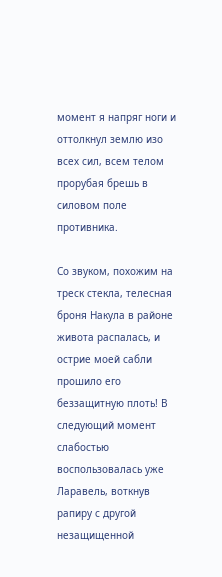момент я напряг ноги и оттолкнул землю изо всех сил, всем телом прорубая брешь в силовом поле противника.

Со звуком, похожим на треск стекла, телесная броня Накула в районе живота распалась, и острие моей сабли прошило его беззащитную плоть! В следующий момент слабостью воспользовалась уже Ларавель, воткнув рапиру с другой незащищенной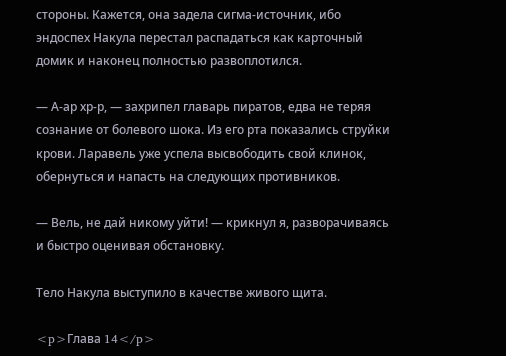стороны. Кажется, она задела сигма-источник, ибо эндоспех Накула перестал распадаться как карточный домик и наконец полностью развоплотился.

— А-ар хр-р, — захрипел главарь пиратов, едва не теряя сознание от болевого шока. Из его рта показались струйки крови. Ларавель уже успела высвободить свой клинок, обернуться и напасть на следующих противников.

— Вель, не дай никому уйти! — крикнул я, разворачиваясь и быстро оценивая обстановку.

Тело Накула выступило в качестве живого щита.

<p>Глава 14</p>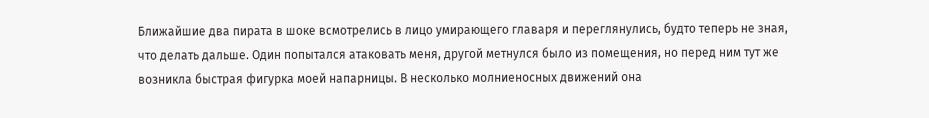Ближайшие два пирата в шоке всмотрелись в лицо умирающего главаря и переглянулись, будто теперь не зная, что делать дальше. Один попытался атаковать меня, другой метнулся было из помещения, но перед ним тут же возникла быстрая фигурка моей напарницы. В несколько молниеносных движений она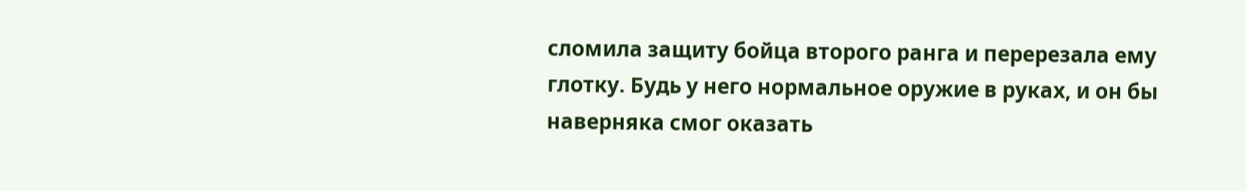сломила защиту бойца второго ранга и перерезала ему глотку. Будь у него нормальное оружие в руках, и он бы наверняка смог оказать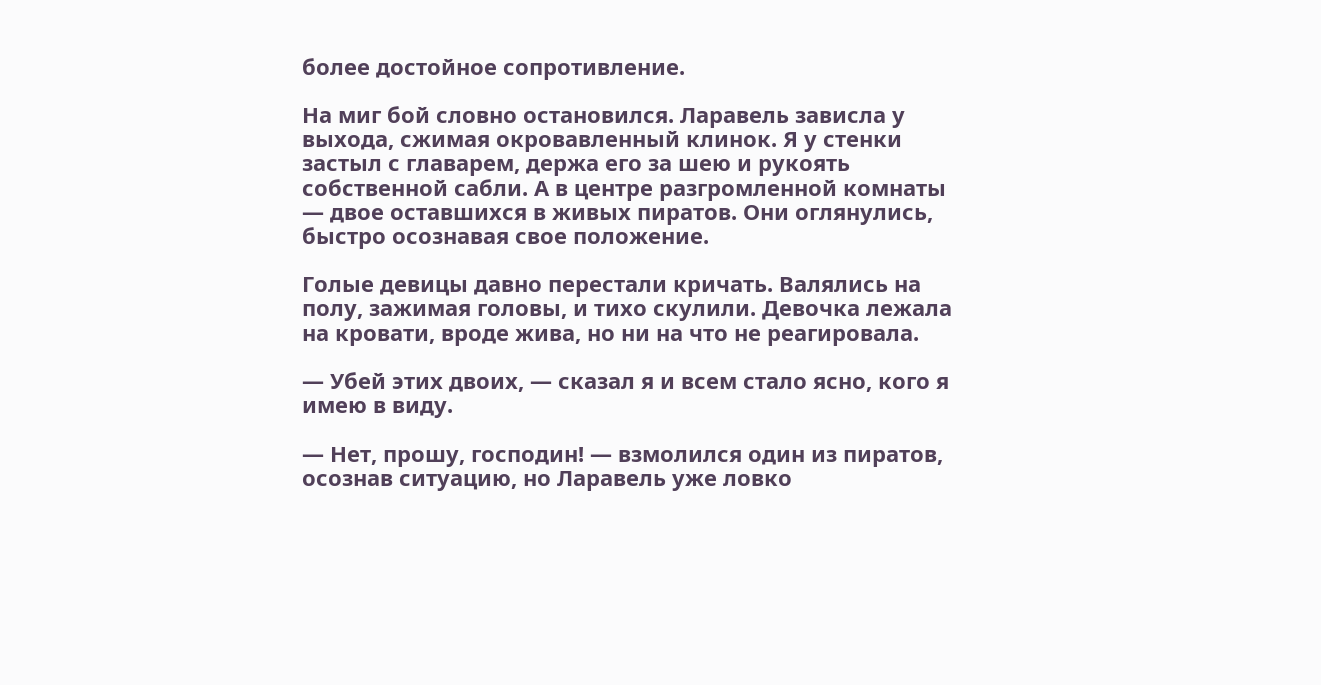более достойное сопротивление.

На миг бой словно остановился. Ларавель зависла у выхода, сжимая окровавленный клинок. Я у стенки застыл с главарем, держа его за шею и рукоять собственной сабли. А в центре разгромленной комнаты — двое оставшихся в живых пиратов. Они оглянулись, быстро осознавая свое положение.

Голые девицы давно перестали кричать. Валялись на полу, зажимая головы, и тихо скулили. Девочка лежала на кровати, вроде жива, но ни на что не реагировала.

— Убей этих двоих, — сказал я и всем стало ясно, кого я имею в виду.

— Нет, прошу, господин! — взмолился один из пиратов, осознав ситуацию, но Ларавель уже ловко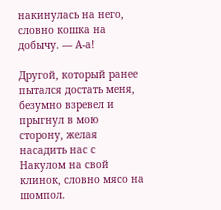накинулась на него, словно кошка на добычу. — А-а!

Другой, который ранее пытался достать меня, безумно взревел и прыгнул в мою сторону, желая насадить нас с Накулом на свой клинок, словно мясо на шомпол.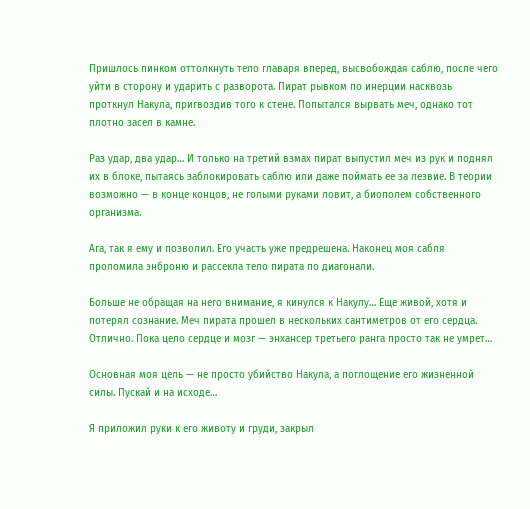Пришлось пинком оттолкнуть тело главаря вперед, высвобождая саблю, после чего уйти в сторону и ударить с разворота. Пират рывком по инерции насквозь проткнул Накула, пригвоздив того к стене. Попытался вырвать меч, однако тот плотно засел в камне.

Раз удар, два удар… И только на третий взмах пират выпустил меч из рук и поднял их в блоке, пытаясь заблокировать саблю или даже поймать ее за лезвие. В теории возможно — в конце концов, не голыми руками ловит, а биополем собственного организма.

Ага, так я ему и позволил. Его участь уже предрешена. Наконец моя сабля проломила энброню и рассекла тело пирата по диагонали.

Больше не обращая на него внимание, я кинулся к Накулу… Еще живой, хотя и потерял сознание. Меч пирата прошел в нескольких сантиметров от его сердца. Отлично. Пока цело сердце и мозг — энхансер третьего ранга просто так не умрет…

Основная моя цель — не просто убийство Накула, а поглощение его жизненной силы. Пускай и на исходе…

Я приложил руки к его животу и груди, закрыл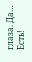глаза. Да… Есть!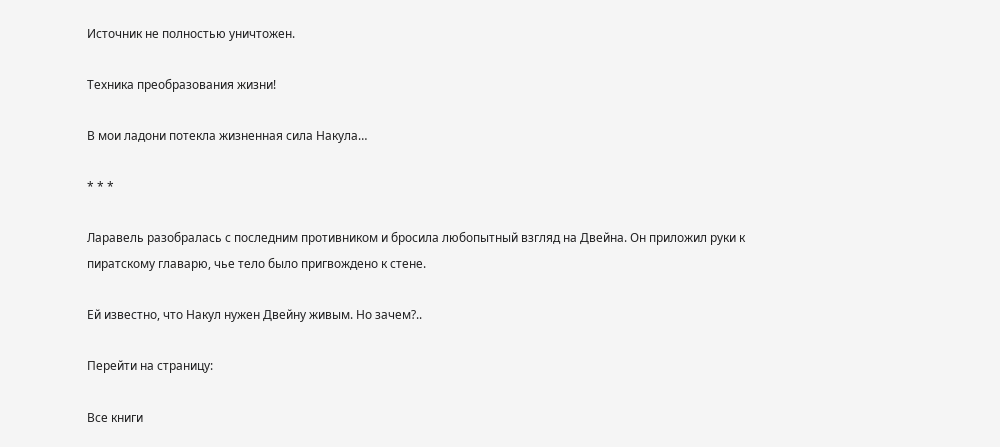Источник не полностью уничтожен.

Техника преобразования жизни!

В мои ладони потекла жизненная сила Накула…

* * *

Ларавель разобралась с последним противником и бросила любопытный взгляд на Двейна. Он приложил руки к пиратскому главарю, чье тело было пригвождено к стене.

Ей известно, что Накул нужен Двейну живым. Но зачем?..

Перейти на страницу:

Все книги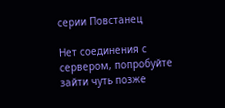серии Повстанец

Нет соединения с сервером, попробуйте зайти чуть позже